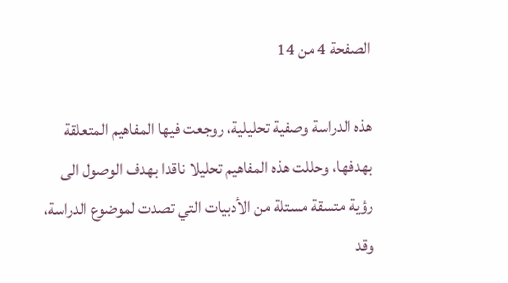الصفحة 4 من 14

هذه الدراسة وصفية تحليلية، روجعت فيها المفاهيم المتعلقة بهدفها، وحللت هذه المفاهيم تحليلا ناقدا بهدف الوصول الى رؤية متسقة مستلة من الأدبيات التي تصدت لموضوع الدراسة، وقد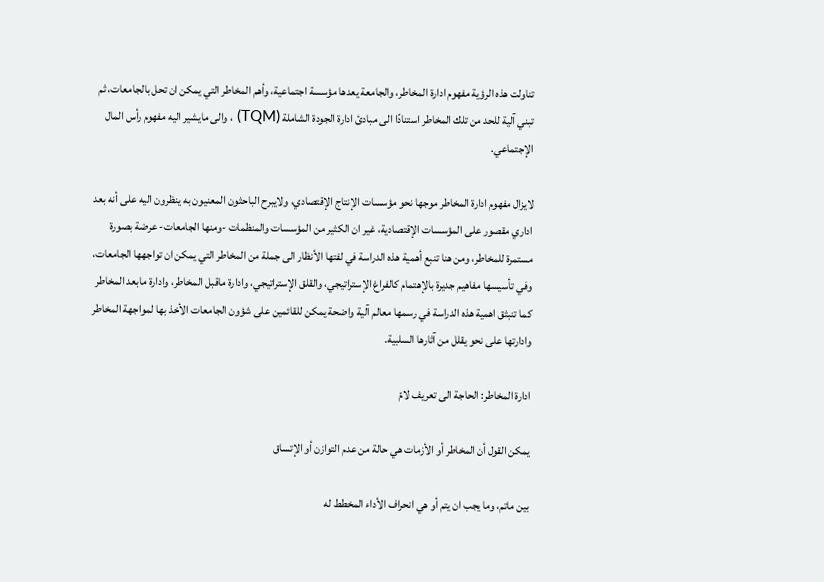تناولت هذه الرؤية مفهوم ادارة المخاطر، والجامعة يعدها مؤسسة اجتماعية، وأهم المخاطر التي يمكن ان تحل بالجامعات، ثم تبني آلية للحد من تلك المخاطر استنادًا الى مبادئ ادارة الجودة الشاملة (TQM) ، والى مايشير اليه مفهوم رأس المال الإجتماعي.

لايزال مفهوم ادارة المخاطر موجها نحو مؤسسات الإنتاج الإقتصادي، ولايبرح الباحثون المعنيون به ينظرون اليه على أنه بعد اداري مقصور على المؤسسات الإقتصادية، غير ان الكثير من المؤسسات والمنظمات -ومنها الجامعات- عرضة بصورة مستمرة للمخاطر، ومن هنا تنبع أهمية هذه الدراسة في لفتها الأنظار الى جملة من المخاطر التي يمكن ان تواجهها الجامعات، وفي تأسيسها مفاهيم جديرة بالإهتمام كالفراغ الإستراتيجي، والقلق الإستراتيجي، وادارة ماقبل المخاطر، وادارة مابعد المخاطر كما تنبثق اهمية هذه الدراسة في رسمها معالم آلية واضحة يمكن للقائمين على شؤون الجامعات الأخذ بها لمواجهة المخاطر وادارتها على نحو يقلل من آثارها السلبية.

ادارة المخاطر: الحاجة الى تعريف لامّ

يمكن القول أن المخاطر أو الأزمات هي حالة من عدم التوازن أو الإتساق

بين ماتم، وما يجب ان يتم أو هي انحراف الأداء المخطط له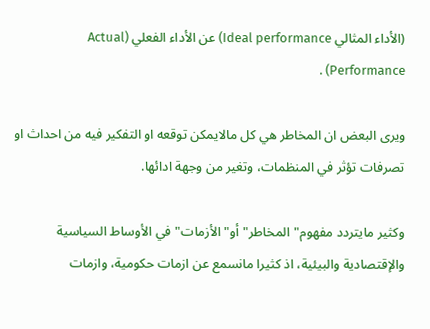(الأداء المثالي Ideal performance) عن الأداء الفعلي (Actual Performance) .

ويرى البعض ان المخاطر هي كل مالايمكن توقعه او التفكير فيه من احداث او تصرفات تؤثر في المنظمات، وتغير من وجهة ادائها.

وكثير مايتردد مفهوم"المخاطر"أو"الأزمات"في الأوساط السياسية والإقتصادية والبيئية، اذ كثيرا مانسمع عن ازمات حكومية، وازمات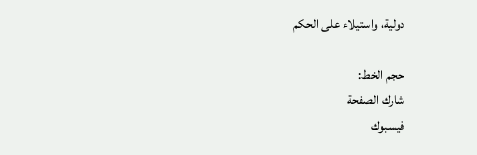دولية، واستيلاء على الحكم

حجم الخط:
شارك الصفحة
فيسبوك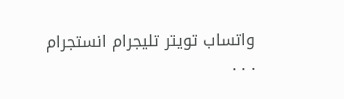واتساب تويتر تليجرام انستجرام
. . .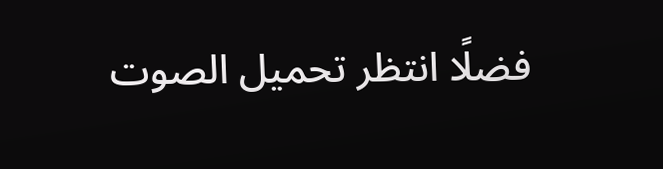فضلًا انتظر تحميل الصوت